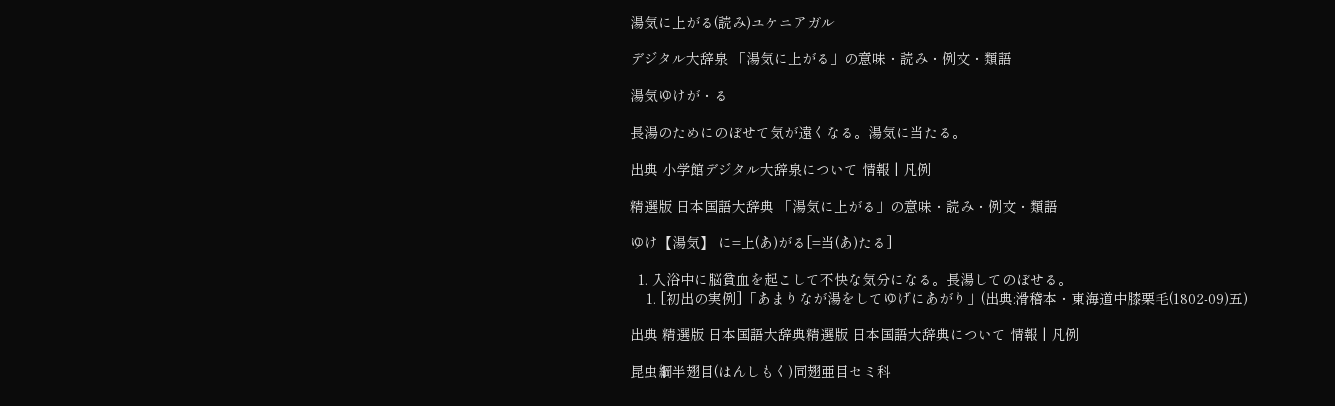湯気に上がる(読み)ユケニアガル

デジタル大辞泉 「湯気に上がる」の意味・読み・例文・類語

湯気ゆけが・る

長湯のためにのぼせて気が遠くなる。湯気に当たる。

出典 小学館デジタル大辞泉について 情報 | 凡例

精選版 日本国語大辞典 「湯気に上がる」の意味・読み・例文・類語

ゆけ【湯気】 に=上(あ)がる[=当(あ)たる]

  1. 入浴中に脳貧血を起こして不快な気分になる。長湯してのぼせる。
    1. [初出の実例]「あまりなが湯をしてゆげにあがり」(出典:滑稽本・東海道中膝栗毛(1802‐09)五)

出典 精選版 日本国語大辞典精選版 日本国語大辞典について 情報 | 凡例

昆虫綱半翅目(はんしもく)同翅亜目セミ科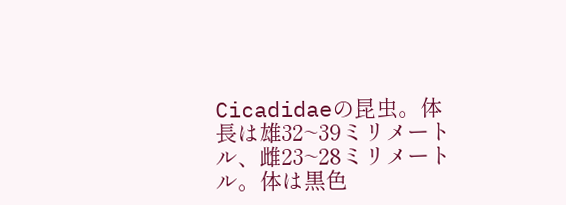Cicadidaeの昆虫。体長は雄32~39ミリメートル、雌23~28ミリメートル。体は黒色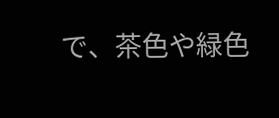で、茶色や緑色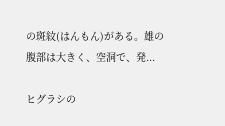の斑紋(はんもん)がある。雄の腹部は大きく、空洞で、発...

ヒグラシの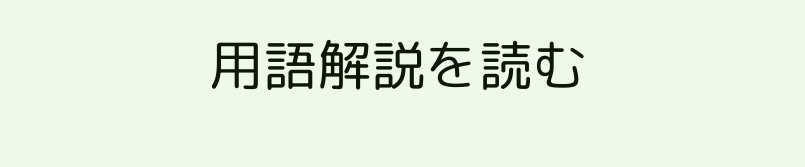用語解説を読む